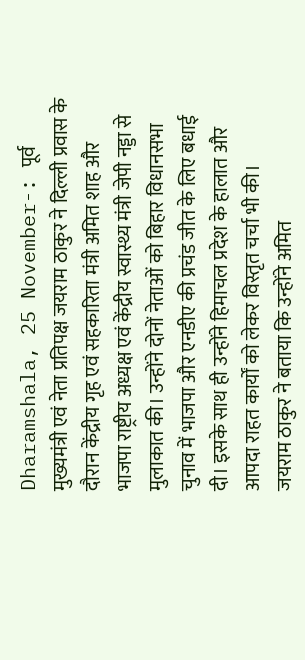Dharamshala, 25 November-: पूर्व मुख्यमंत्री एवं नेता प्रतिपक्ष जयराम ठाकुर ने दिल्ली प्रवास के दौरान केंद्रीय गृह एवं सहकारिता मंत्री अमित शाह और भाजपा राष्ट्रीय अध्यक्ष एवं केंद्रीय स्वास्थ्य मंत्री जेपी नड्डा से मुलाकात की। उन्होंने दोनों नेताओं को बिहार विधानसभा चुनाव में भाजपा और एनडीए की प्रचंड जीत के लिए बधाई दी। इसके साथ ही उन्होंने हिमाचल प्रदेश के हालात और आपदा राहत कार्यों को लेकर विस्तृत चर्चा भी की।
जयराम ठाकुर ने बताया कि उन्होंने अमित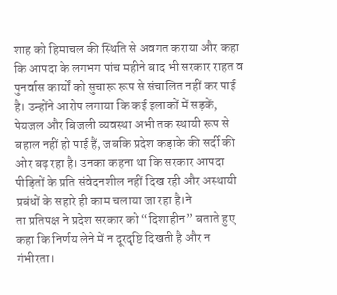शाह को हिमाचल की स्थिति से अवगत कराया और कहा कि आपदा के लगभग पांच महीने बाद भी सरकार राहत व पुनर्वास कार्यों को सुचारू रूप से संचालित नहीं कर पाई है। उन्होंने आरोप लगाया कि कई इलाकों में सड़कें, पेयजल और बिजली व्यवस्था अभी तक स्थायी रूप से बहाल नहीं हो पाई हैं, जबकि प्रदेश कड़ाके की सर्दी की ओर बढ़ रहा है। उनका कहना था कि सरकार आपदा पीड़ितों के प्रति संवेदनशील नहीं दिख रही और अस्थायी प्रबंधों के सहारे ही काम चलाया जा रहा है।ने
ता प्रतिपक्ष ने प्रदेश सरकार को “दिशाहीन” बताते हुए कहा कि निर्णय लेने में न दूरदृष्टि दिखती है और न गंभीरता।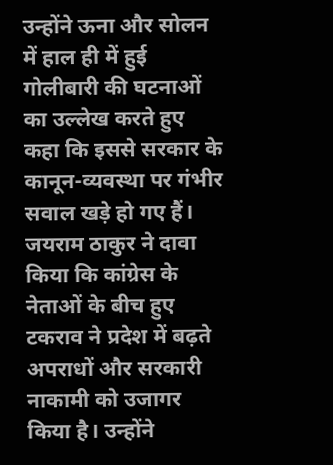उन्होंने ऊना और सोलन में हाल ही में हुई गोलीबारी की घटनाओं का उल्लेख करते हुए कहा कि इससे सरकार के कानून-व्यवस्था पर गंभीर सवाल खड़े हो गए हैं। जयराम ठाकुर ने दावा किया कि कांग्रेस के नेताओं के बीच हुए टकराव ने प्रदेश में बढ़ते अपराधों और सरकारी नाकामी को उजागर किया है। उन्होंने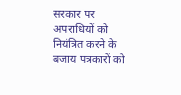सरकार पर अपराधियों को नियंत्रित करने के बजाय पत्रकारों को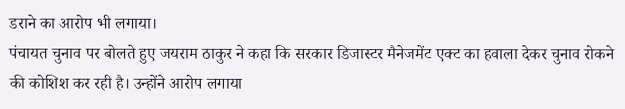डराने का आरोप भी लगाया।
पंचायत चुनाव पर बोलते हुए जयराम ठाकुर ने कहा कि सरकार डिजास्टर मैनेजमेंट एक्ट का हवाला देकर चुनाव रोकने की कोशिश कर रही है। उन्होंने आरोप लगाया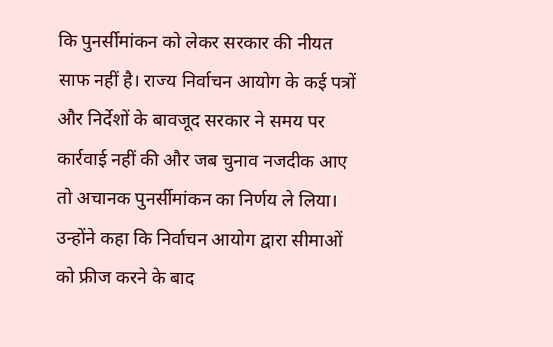कि पुनर्सीमांकन को लेकर सरकार की नीयत साफ नहीं है। राज्य निर्वाचन आयोग के कई पत्रों और निर्देशों के बावजूद सरकार ने समय पर कार्रवाई नहीं की और जब चुनाव नजदीक आए तो अचानक पुनर्सीमांकन का निर्णय ले लिया। उन्होंने कहा कि निर्वाचन आयोग द्वारा सीमाओं को फ्रीज करने के बाद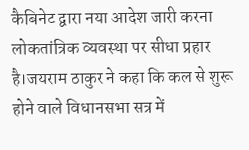कैबिनेट द्वारा नया आदेश जारी करना लोकतांत्रिक व्यवस्था पर सीधा प्रहार है।जयराम ठाकुर ने कहा कि कल से शुरू होने वाले विधानसभा सत्र में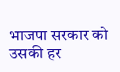भाजपा सरकार को उसकी हर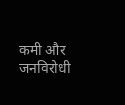कमी और जनविरोधी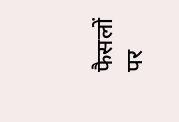फैसलों पर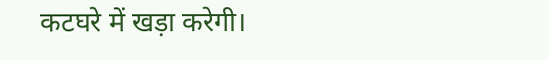कटघरे में खड़ा करेगी।